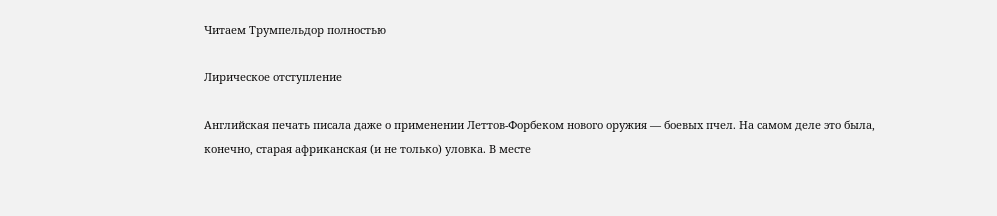Читаем Трумпельдор полностью

Лирическое отступление

Английская печать писала даже о применении Леттов-Форбеком нового оружия — боевых пчел. На самом деле это была, конечно, старая африканская (и не только) уловка. В месте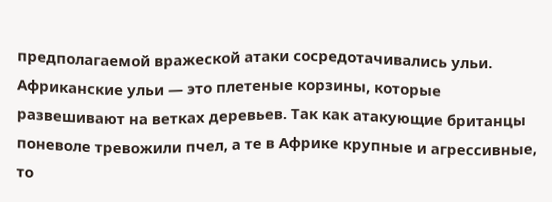предполагаемой вражеской атаки сосредотачивались ульи. Африканские ульи — это плетеные корзины, которые развешивают на ветках деревьев. Так как атакующие британцы поневоле тревожили пчел, а те в Африке крупные и агрессивные, то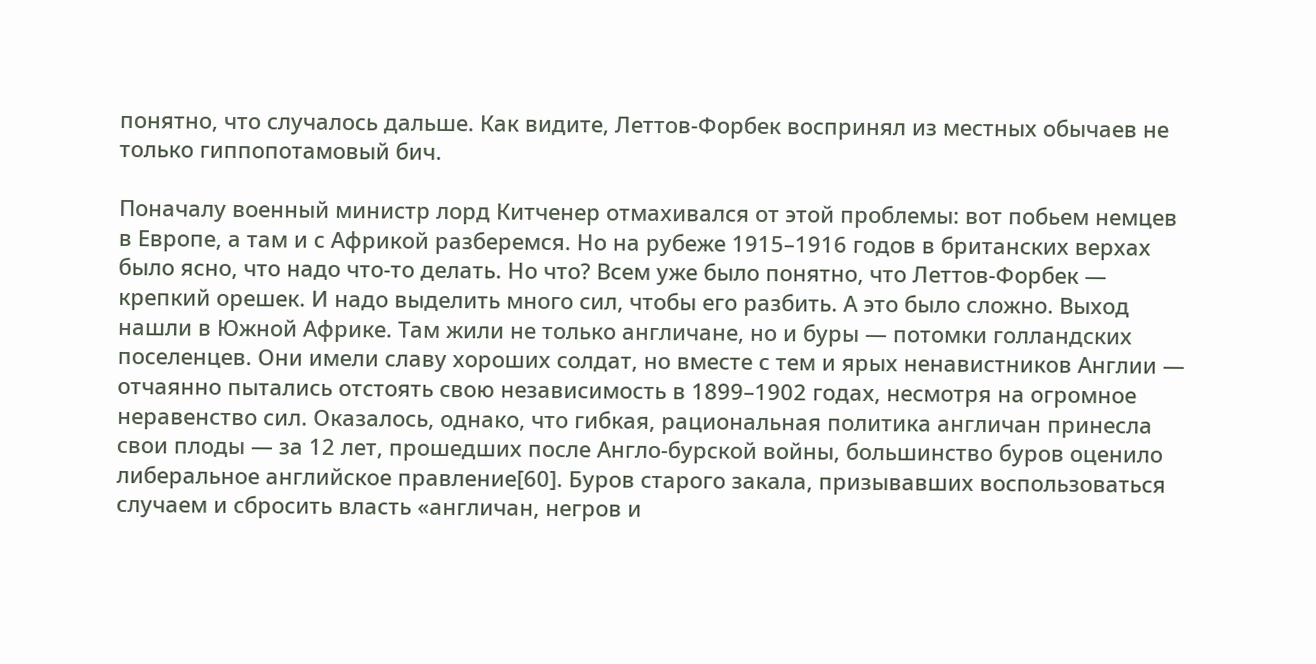понятно, что случалось дальше. Как видите, Леттов-Форбек воспринял из местных обычаев не только гиппопотамовый бич.

Поначалу военный министр лорд Китченер отмахивался от этой проблемы: вот побьем немцев в Европе, а там и с Африкой разберемся. Но на рубеже 1915–1916 годов в британских верхах было ясно, что надо что-то делать. Но что? Всем уже было понятно, что Леттов-Форбек — крепкий орешек. И надо выделить много сил, чтобы его разбить. А это было сложно. Выход нашли в Южной Африке. Там жили не только англичане, но и буры — потомки голландских поселенцев. Они имели славу хороших солдат, но вместе с тем и ярых ненавистников Англии — отчаянно пытались отстоять свою независимость в 1899–1902 годах, несмотря на огромное неравенство сил. Оказалось, однако, что гибкая, рациональная политика англичан принесла свои плоды — за 12 лет, прошедших после Англо-бурской войны, большинство буров оценило либеральное английское правление[60]. Буров старого закала, призывавших воспользоваться случаем и сбросить власть «англичан, негров и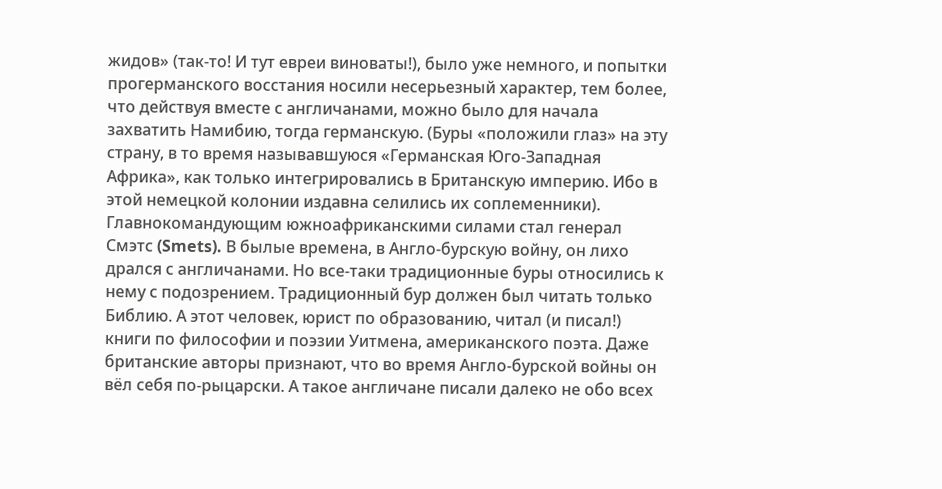жидов» (так-то! И тут евреи виноваты!), было уже немного, и попытки прогерманского восстания носили несерьезный характер, тем более, что действуя вместе с англичанами, можно было для начала захватить Намибию, тогда германскую. (Буры «положили глаз» на эту страну, в то время называвшуюся «Германская Юго-Западная Африка», как только интегрировались в Британскую империю. Ибо в этой немецкой колонии издавна селились их соплеменники). Главнокомандующим южноафриканскими силами стал генерал Смэтс (Smets). В былые времена, в Англо-бурскую войну, он лихо дрался с англичанами. Но все-таки традиционные буры относились к нему с подозрением. Традиционный бур должен был читать только Библию. А этот человек, юрист по образованию, читал (и писал!) книги по философии и поэзии Уитмена, американского поэта. Даже британские авторы признают, что во время Англо-бурской войны он вёл себя по-рыцарски. А такое англичане писали далеко не обо всех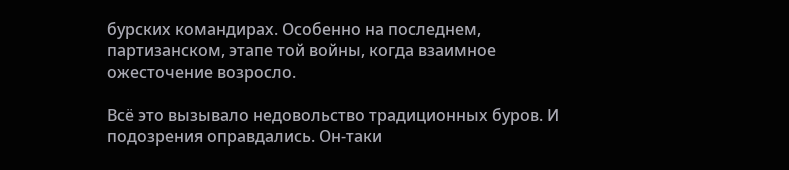бурских командирах. Особенно на последнем, партизанском, этапе той войны, когда взаимное ожесточение возросло.

Всё это вызывало недовольство традиционных буров. И подозрения оправдались. Он-таки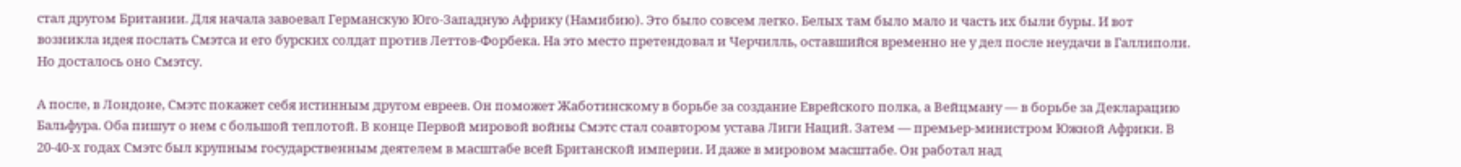стал другом Британии. Для начала завоевал Германскую Юго-Западную Африку (Намибию). Это было совсем легко. Белых там было мало и часть их были буры. И вот возникла идея послать Смэтса и его бурских солдат против Леттов-Форбека. На это место претендовал и Черчилль, оставшийся временно не у дел после неудачи в Галлиполи. Но досталось оно Смэтсу.

А после, в Лондоне, Смэтс покажет себя истинным другом евреев. Он поможет Жаботинскому в борьбе за создание Еврейского полка, а Вейцману — в борьбе за Декларацию Бальфура. Оба пишут о нем с большой теплотой. В конце Первой мировой войны Смэтс стал соавтором устава Лиги Наций. Затем — премьер-министром Южной Африки. В 20-40-х годах Смэтс был крупным государственным деятелем в масштабе всей Британской империи. И даже в мировом масштабе. Он работал над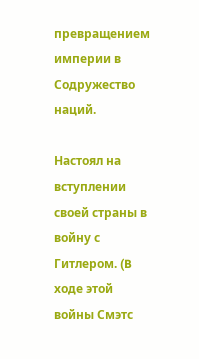превращением империи в Содружество наций.

Настоял на вступлении своей страны в войну с Гитлером. (B ходе этой войны Смэтс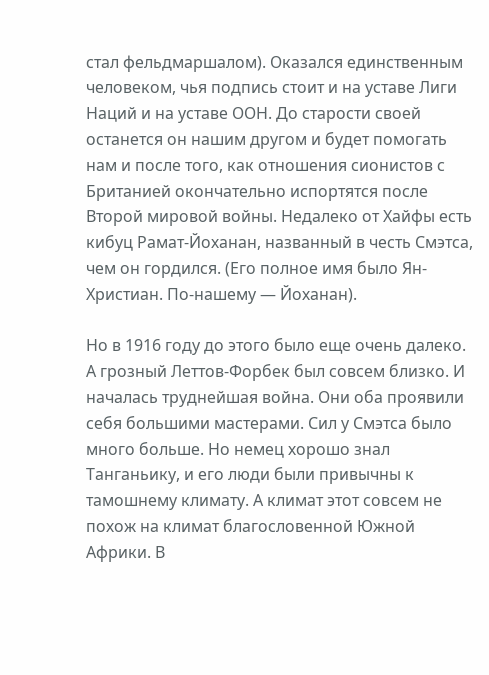стал фельдмаршалом). Оказался единственным человеком, чья подпись стоит и на уставе Лиги Наций и на уставе ООН. До старости своей останется он нашим другом и будет помогать нам и после того, как отношения сионистов с Британией окончательно испортятся после Второй мировой войны. Недалеко от Хайфы есть кибуц Рамат-Йоханан, названный в честь Смэтса, чем он гордился. (Его полное имя было Ян-Христиан. По-нашему — Йоханан).

Но в 1916 году до этого было еще очень далеко. А грозный Леттов-Форбек был совсем близко. И началась труднейшая война. Они оба проявили себя большими мастерами. Сил у Смэтса было много больше. Но немец хорошо знал Танганьику, и его люди были привычны к тамошнему климату. А климат этот совсем не похож на климат благословенной Южной Африки. В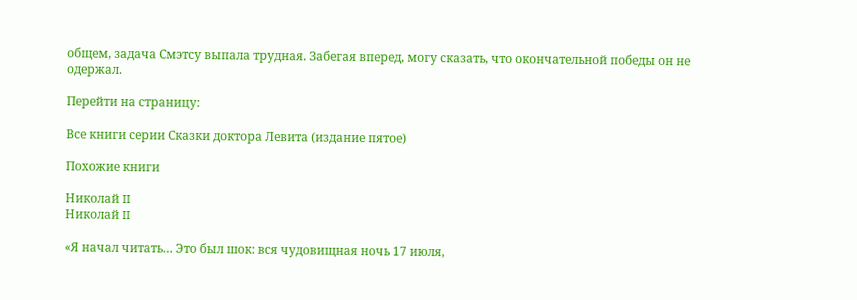общем, задача Смэтсу выпала трудная. Забегая вперед, могу сказать, что окончательной победы он не одержал.

Перейти на страницу:

Все книги серии Сказки доктора Левита (издание пятое)

Похожие книги

Николай II
Николай II

«Я начал читать… Это был шок: вся чудовищная ночь 17 июля,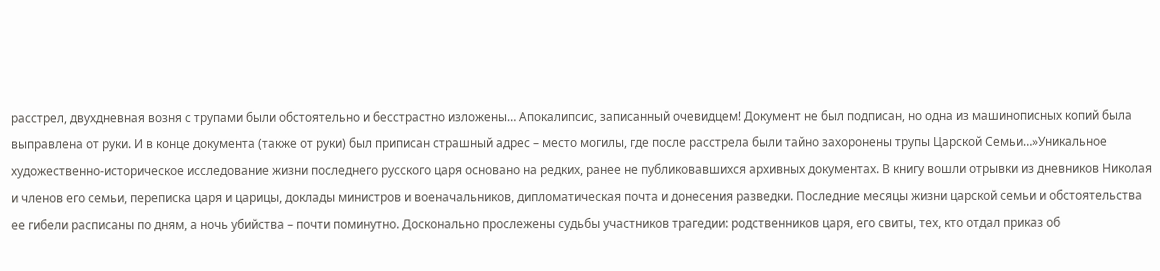расстрел, двухдневная возня с трупами были обстоятельно и бесстрастно изложены… Апокалипсис, записанный очевидцем! Документ не был подписан, но одна из машинописных копий была выправлена от руки. И в конце документа (также от руки) был приписан страшный адрес – место могилы, где после расстрела были тайно захоронены трупы Царской Семьи…»Уникальное художественно-историческое исследование жизни последнего русского царя основано на редких, ранее не публиковавшихся архивных документах. В книгу вошли отрывки из дневников Николая и членов его семьи, переписка царя и царицы, доклады министров и военачальников, дипломатическая почта и донесения разведки. Последние месяцы жизни царской семьи и обстоятельства ее гибели расписаны по дням, а ночь убийства – почти поминутно. Досконально прослежены судьбы участников трагедии: родственников царя, его свиты, тех, кто отдал приказ об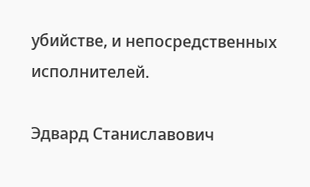убийстве, и непосредственных исполнителей.

Эдвард Станиславович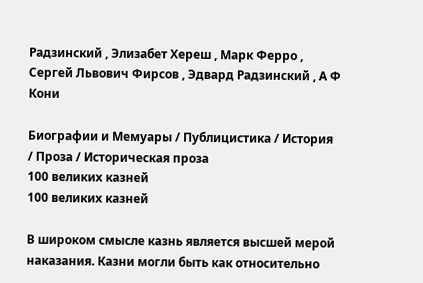Радзинский , Элизабет Хереш , Марк Ферро , Сергей Львович Фирсов , Эдвард Радзинский , А Ф Кони

Биографии и Мемуары / Публицистика / История / Проза / Историческая проза
100 великих казней
100 великих казней

В широком смысле казнь является высшей мерой наказания. Казни могли быть как относительно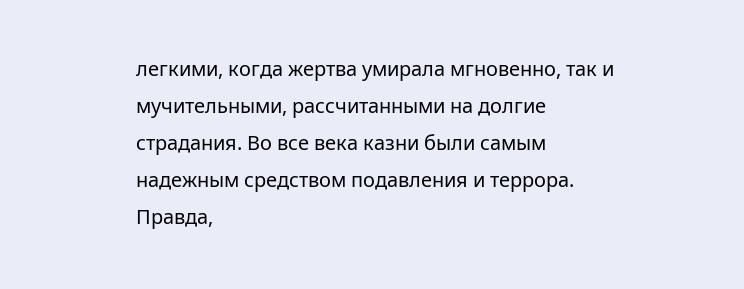легкими, когда жертва умирала мгновенно, так и мучительными, рассчитанными на долгие страдания. Во все века казни были самым надежным средством подавления и террора. Правда,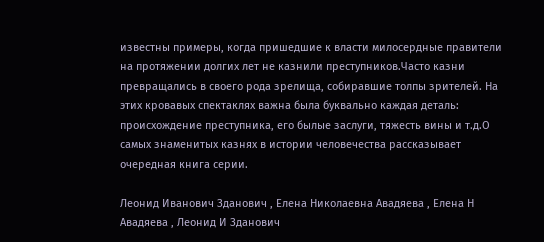известны примеры, когда пришедшие к власти милосердные правители на протяжении долгих лет не казнили преступников.Часто казни превращались в своего рода зрелища, собиравшие толпы зрителей. На этих кровавых спектаклях важна была буквально каждая деталь: происхождение преступника, его былые заслуги, тяжесть вины и т.д.О самых знаменитых казнях в истории человечества рассказывает очередная книга серии.

Леонид Иванович Зданович , Елена Николаевна Авадяева , Елена Н Авадяева , Леонид И Зданович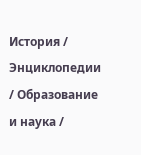История / Энциклопедии / Образование и наука /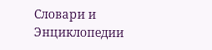Словари и Энциклопедии